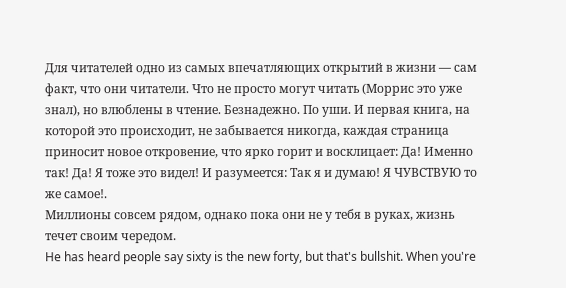Для читателей одно из самых впечатляющих открытий в жизни — сам факт, что они читатели. Что не просто могут читать (Моррис это уже знал), но влюблены в чтение. Безнадежно. По уши. И первая книга, на которой это происходит, не забывается никогда, каждая страница приносит новое откровение, что ярко горит и восклицает: Да! Именно так! Да! Я тоже это видел! И разумеется: Так я и думаю! Я ЧУВСТВУЮ то же самое!.
Миллионы совсем рядом, однако пока они не у тебя в руках, жизнь течет своим чередом.
He has heard people say sixty is the new forty, but that's bullshit. When you're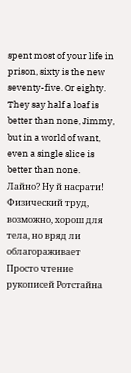spent most of your life in prison, sixty is the new seventy-five. Or eighty.
They say half a loaf is better than none, Jimmy, but in a world of want, even a single slice is better than none.
Лайно? Ну й насрати!
Физический труд, возможно, хорош для тела, но вряд ли облагораживает
Просто чтение рукописей Ротстайна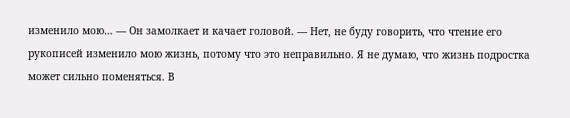изменило мою… — Он замолкает и качает головой. — Нет, не буду говорить, что чтение его рукописей изменило мою жизнь, потому что это неправильно. Я не думаю, что жизнь подростка может сильно поменяться. В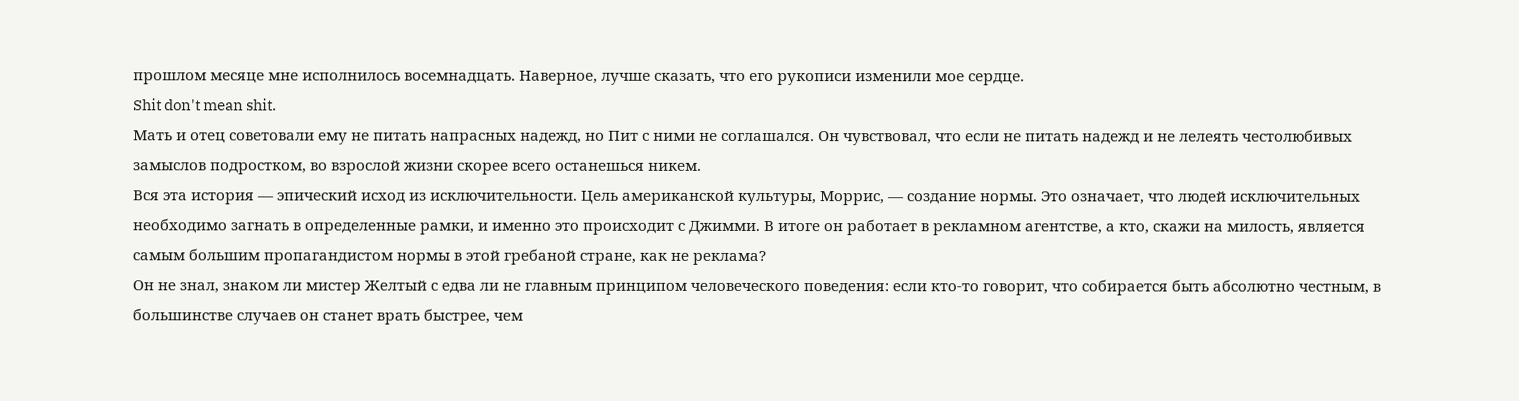прошлом месяце мне исполнилось восемнадцать. Наверное, лучше сказать, что его рукописи изменили мое сердце.
Shit don't mean shit.
Мать и отец советовали ему не питать напрасных надежд, но Пит с ними не соглашался. Он чувствовал, что если не питать надежд и не лелеять честолюбивых замыслов подростком, во взрослой жизни скорее всего останешься никем.
Вся эта история — эпический исход из исключительности. Цель американской культуры, Моррис, — создание нормы. Это означает, что людей исключительных необходимо загнать в определенные рамки, и именно это происходит с Джимми. В итоге он работает в рекламном агентстве, а кто, скажи на милость, является самым большим пропагандистом нормы в этой гребаной стране, как не реклама?
Он не знал, знаком ли мистер Желтый с едва ли не главным принципом человеческого поведения: если кто-то говорит, что собирается быть абсолютно честным, в большинстве случаев он станет врать быстрее, чем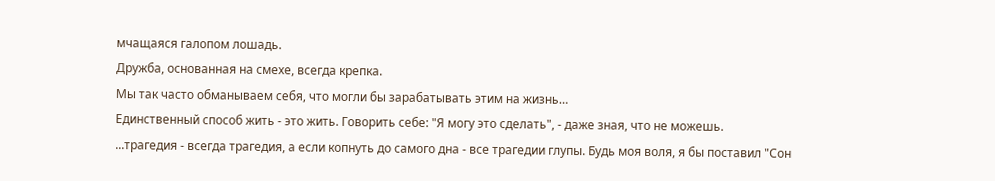мчащаяся галопом лошадь.
Дружба, основанная на смехе, всегда крепка.
Мы так часто обманываем себя, что могли бы зарабатывать этим на жизнь…
Единственный способ жить - это жить. Говорить себе: "Я могу это сделать", - даже зная, что не можешь.
...трагедия - всегда трагедия, а если копнуть до самого дна - все трагедии глупы. Будь моя воля, я бы поставил "Сон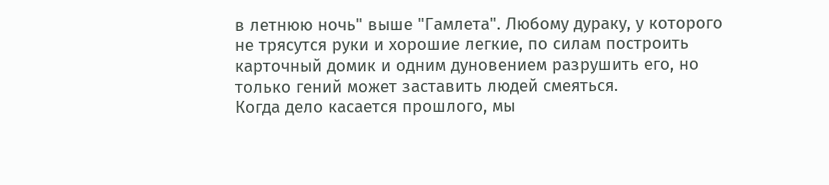в летнюю ночь" выше "Гамлета". Любому дураку, у которого не трясутся руки и хорошие легкие, по силам построить карточный домик и одним дуновением разрушить его, но только гений может заставить людей смеяться.
Когда дело касается прошлого, мы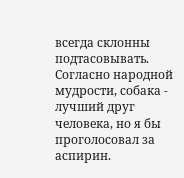всегда склонны подтасовывать.
Согласно народной мудрости, собака - лучший друг человека, но я бы проголосовал за аспирин.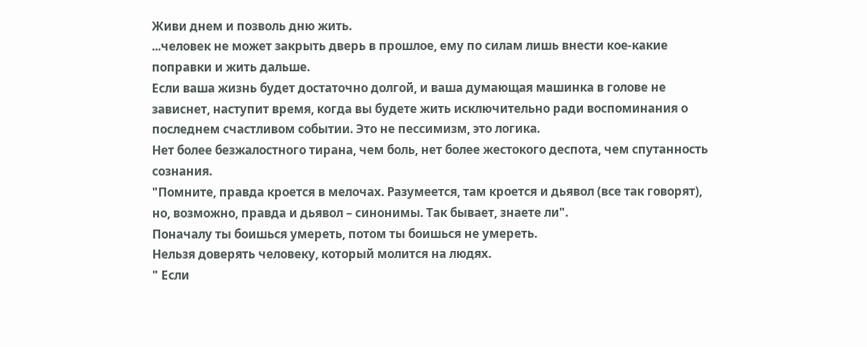Живи днем и позволь дню жить.
...человек не может закрыть дверь в прошлое, ему по силам лишь внести кое-какие поправки и жить дальше.
Если ваша жизнь будет достаточно долгой, и ваша думающая машинка в голове не зависнет, наступит время, когда вы будете жить исключительно ради воспоминания о последнем счастливом событии. Это не пессимизм, это логика.
Нет более безжалостного тирана, чем боль, нет более жестокого деспота, чем спутанность сознания.
"Помните, правда кроется в мелочах. Разумеется, там кроется и дьявол (все так говорят), но, возможно, правда и дьявол – синонимы. Так бывает, знаете ли".
Поначалу ты боишься умереть, потом ты боишься не умереть.
Нельзя доверять человеку, который молится на людях.
" Если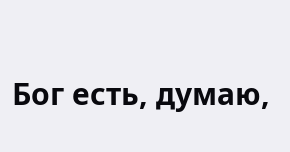Бог есть, думаю,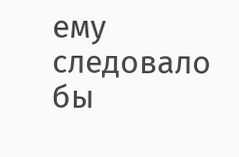ему следовало бы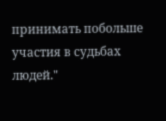принимать побольше участия в судьбах людей."